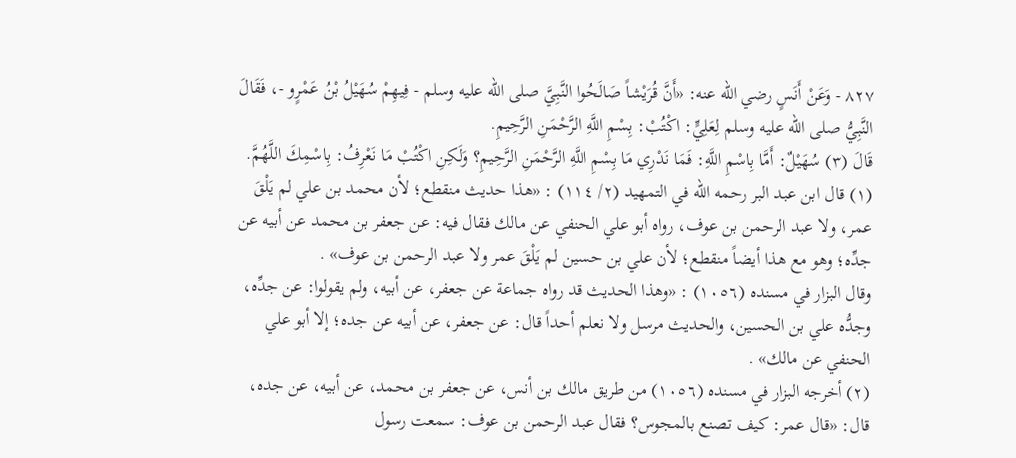٨٢٧ - وَعَنْ أَنَسٍ رضي الله عنه: «أَنَّ قُرَيْشاً صَالَحُوا النَّبِيَّ صلى الله عليه وسلم - فِيهِمْ سُهَيْلُ بْنُ عَمْرٍو -، فَقَالَ النَّبِيُّ صلى الله عليه وسلم لِعَلِيٍّ: اكْتُبْ: بِسْمِ اللَّهِ الرَّحْمَنِ الرَّحِيمِ.
قَالَ (٣) سُهَيْلٌ: أَمَّا بِاسْمِ اللَّهِ: فَمَا نَدْرِي مَا بِسْمِ اللَّهِ الرَّحْمَنِ الرَّحِيمِ؟ وَلَكِنِ اكْتُبْ مَا نَعْرِفُ: بِاسْمِكَ اللَّهُمَّ.
(١) قال ابن عبد البر رحمه الله في التمهيد (٢/ ١١٤) : «هذا حديث منقطع؛ لأن محمد بن علي لم يَلْقَ عمر، ولا عبد الرحمن بن عوف، رواه أبو علي الحنفي عن مالك فقال فيه: عن جعفر بن محمد عن أبيه عن جدِّه؛ وهو مع هذا أيضاً منقطع؛ لأن علي بن حسين لم يَلْقَ عمر ولا عبد الرحمن بن عوف» .
وقال البزار في مسنده (١٠٥٦) : «وهذا الحديث قد رواه جماعة عن جعفر، عن أبيه، ولم يقولوا: عن جدِّه، وجدُّه علي بن الحسين، والحديث مرسل ولا نعلم أحداً قال: عن جعفر، عن أبيه عن جده؛ إلا أبو علي الحنفي عن مالك» .
(٢) أخرجه البزار في مسنده (١٠٥٦) من طريق مالك بن أنس، عن جعفر بن محمد، عن أبيه، عن جده، قال: «قال عمر: كيف تصنع بالمجوس؟ فقال عبد الرحمن بن عوف: سمعت رسول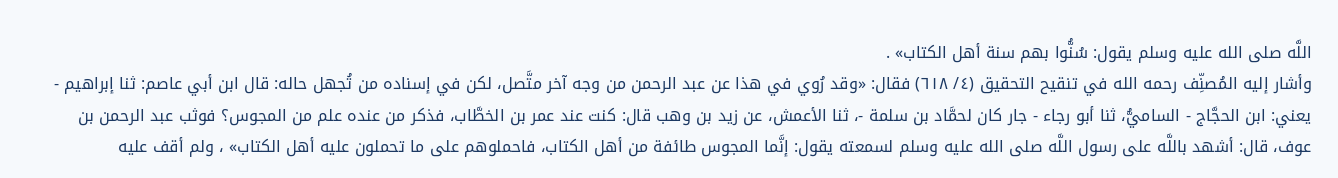اللَّه صلى الله عليه وسلم يقول: سُنُّوا بهم سنة أهل الكتاب» .
وأشار إليه المُصنِّف رحمه الله في تنقيح التحقيق (٤/ ٦١٨) فقال: «وقد رُوي في هذا عن عبد الرحمن من وجه آخر متَّصل، لكن في إسناده من تُجهل حاله: قال ابن أبي عاصم: ثنا إبراهيم - يعني: ابن الحجَّاج - الساميُّ، ثنا أبو رجاء - جار كان لحمَّاد بن سلمة -، ثنا الأعمش، عن زيد بن وهب قال: كنت عند عمر بن الخطَّاب، فذكر من عنده علم من المجوس؟ فوثب عبد الرحمن بن عوف، قال: أشهد باللَّه على رسول اللَّه صلى الله عليه وسلم لسمعته يقول: إنَّما المجوس طائفة من أهل الكتاب، فاحملوهم على ما تحملون عليه أهل الكتاب» ، ولم أقف عليه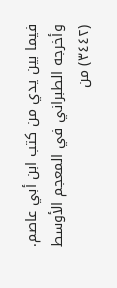فيما بين يدي من كتب ابن أبي عاصم.
وأخرجه الطبراني في المعجم الأوسط (٣٤٤٢) من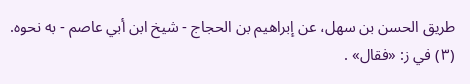طريق الحسن بن سهل، عن إبراهيم بن الحجاج - شيخ ابن أبي عاصم - به نحوه.
(٣) في ز: «فقال» .